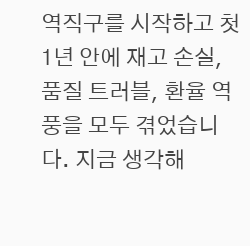역직구를 시작하고 첫 1년 안에 재고 손실, 품질 트러블, 환율 역풍을 모두 겪었습니다. 지금 생각해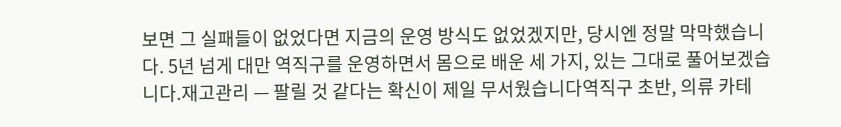보면 그 실패들이 없었다면 지금의 운영 방식도 없었겠지만, 당시엔 정말 막막했습니다. 5년 넘게 대만 역직구를 운영하면서 몸으로 배운 세 가지, 있는 그대로 풀어보겠습니다.재고관리 — 팔릴 것 같다는 확신이 제일 무서웠습니다역직구 초반, 의류 카테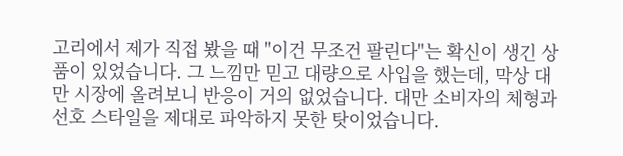고리에서 제가 직접 봤을 때 "이건 무조건 팔린다"는 확신이 생긴 상품이 있었습니다. 그 느낌만 믿고 대량으로 사입을 했는데, 막상 대만 시장에 올려보니 반응이 거의 없었습니다. 대만 소비자의 체형과 선호 스타일을 제대로 파악하지 못한 탓이었습니다.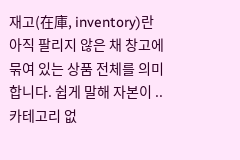재고(在庫, inventory)란 아직 팔리지 않은 채 창고에 묶여 있는 상품 전체를 의미합니다. 쉽게 말해 자본이 ..
카테고리 없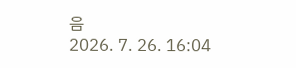음
2026. 7. 26. 16:04